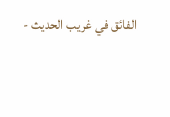الفائق في غريب الحديث -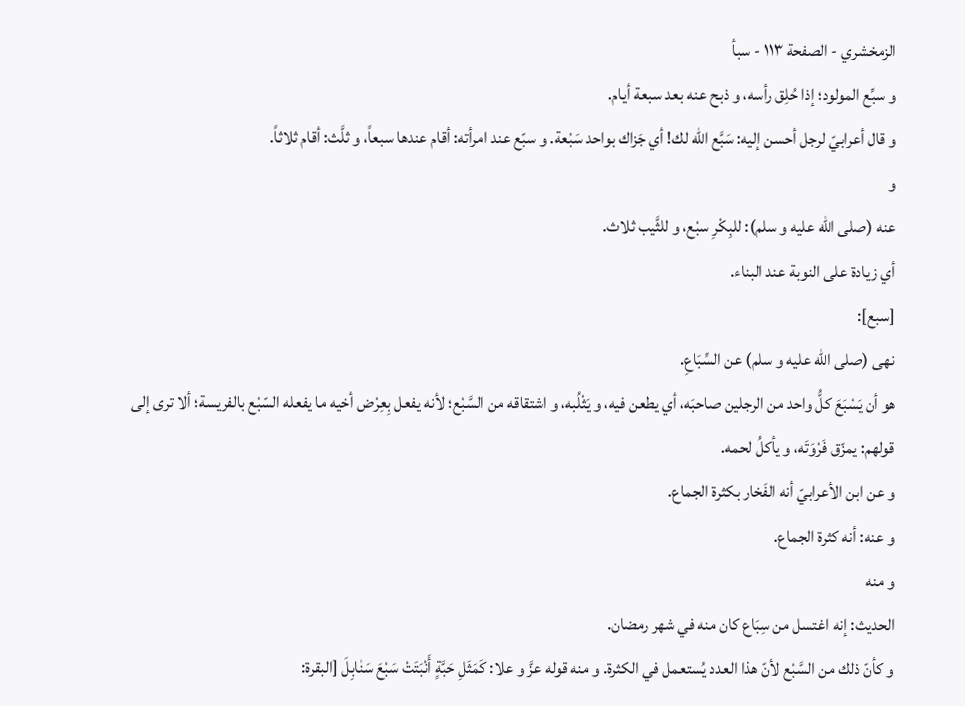الزمخشري - الصفحة ١١٣ - سبأ
و سبِّع المولود؛ إذا حُلِق رأسه، و ذبح عنه بعد سبعة أيام.
و قال أعرابيّ لرجل أحسن إليه: سَبَّع اللّٰه لك! أي جَزاك بواحد سَبْعة. و سبّع عند امرأته: أقام عندها سبعاً، و ثلَّث: أقام ثلاثاً.
و
عنه (صلى اللّه عليه و سلم): للبِكْرِ سبْع، و للثَّيب ثلاث.
أي زيادة على النوبة عند البناء.
[سبع]:
نهى (صلى اللّه عليه و سلم) عن السِّبَاعِ.
هو أن يَسْبَعَ كلُّ واحد من الرجلين صاحبَه، أي يطعن فيه، و يَثْلُبه، و اشتقاقه من السَّبْع؛ لأنه يفعل بِعِرْض أخيه ما يفعله السّبْع بالفريسة؛ ألا ترى إلى قولهم: يمزّق فَرْوَتَه، و يأكلُ لحمه.
و عن ابن الأعرابيّ أنه الفَخار بكثرة الجماع.
و عنه: أنه كثرة الجماع.
و منه
الحديث: إنه اغتسل من سِبَاع كان منه في شهر رمضان.
و كأنّ ذلك من السَّبْع لأنّ هذا العدد يُستعمل في الكثرة. و منه قوله عزَّ و علا: كَمَثَلِ حَبَّةٍ أَنْبَتَتْ سَبْعَ سَنٰابِلَ [البقرة: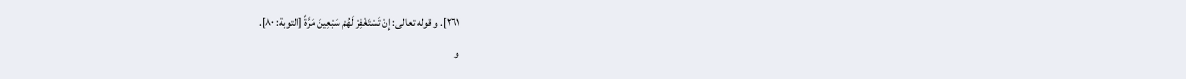٢٦١]. و قوله تعالى: إِنْ تَسْتَغْفِرْ لَهُمْ سَبْعِينَ مَرَّةً [التوبة: ٨٠].
و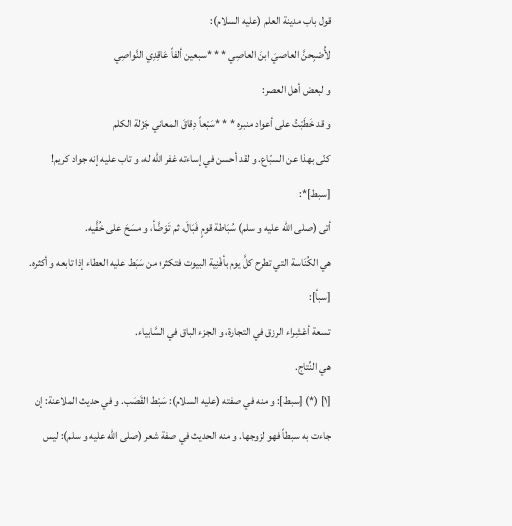قول باب مدينة العلم (عليه السلام):
لأُصْبِحنَّ العاصيَ ابنَ العاصِي * * *سبعين ألفاً عَاقِدِي النَّواصِي
و لبعض أهل العصر:
و قد خَطَبْتُ على أعواد منبره * * *سَبْعاً دِقاقَ المعاني جَزْلة الكلم
كنّى بهذا عن السبّاع. و لقد أحسن في إساءته غفر اللّٰه له، و تاب عليه إنه جواد كريم!
[سبط]*:
أتى (صلى اللّه عليه و سلم) سُبَاطة قومٍ فَبَالَ، ثم تَوَضَّأ، و مسَحَ على خُفَّيه.
هي الكُنَاسة التي تطرح كلَّ يوم بأفْنِية البيوت فتكثر؛ من سَبَط عليه العطاء إذا تابعه و أكثره.
[سبأ]:
تسعة أعْشِراء الرزق في التجارة، و الجزء الباق في السَّابياء.
هي النِّتاج.
[١] (*) [سبط]: و منه في صفته (عليه السلام): سَبْط القَصَب. و في حديث الملاعنة: إن جاءت به سبطاً فهو لزوجها. و منه الحديث في صفة شعر (صلى اللّه عليه و سلم): ليس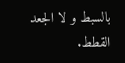بالسبط و لا الجعد القطط.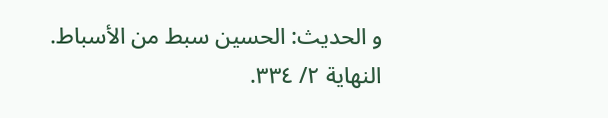و الحديث: الحسين سبط من الأسباط. النهاية ٢/ ٣٣٤.